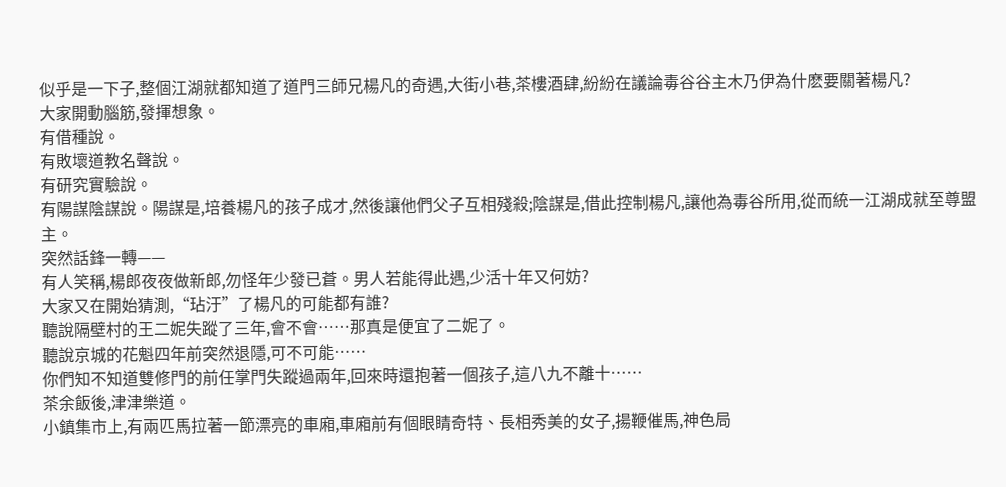似乎是一下子,整個江湖就都知道了道門三師兄楊凡的奇遇,大街小巷,茶樓酒肆,紛紛在議論毒谷谷主木乃伊為什麽要關著楊凡?
大家開動腦筋,發揮想象。
有借種說。
有敗壞道教名聲說。
有研究實驗說。
有陽謀陰謀說。陽謀是,培養楊凡的孩子成才,然後讓他們父子互相殘殺;陰謀是,借此控制楊凡,讓他為毒谷所用,從而統一江湖成就至尊盟主。
突然話鋒一轉——
有人笑稱,楊郎夜夜做新郎,勿怪年少發已蒼。男人若能得此遇,少活十年又何妨?
大家又在開始猜測,“玷汙”了楊凡的可能都有誰?
聽說隔壁村的王二妮失蹤了三年,會不會……那真是便宜了二妮了。
聽說京城的花魁四年前突然退隱,可不可能……
你們知不知道雙修門的前任掌門失蹤過兩年,回來時還抱著一個孩子,這八九不離十……
茶余飯後,津津樂道。
小鎮集市上,有兩匹馬拉著一節漂亮的車廂,車廂前有個眼睛奇特、長相秀美的女子,揚鞭催馬,神色局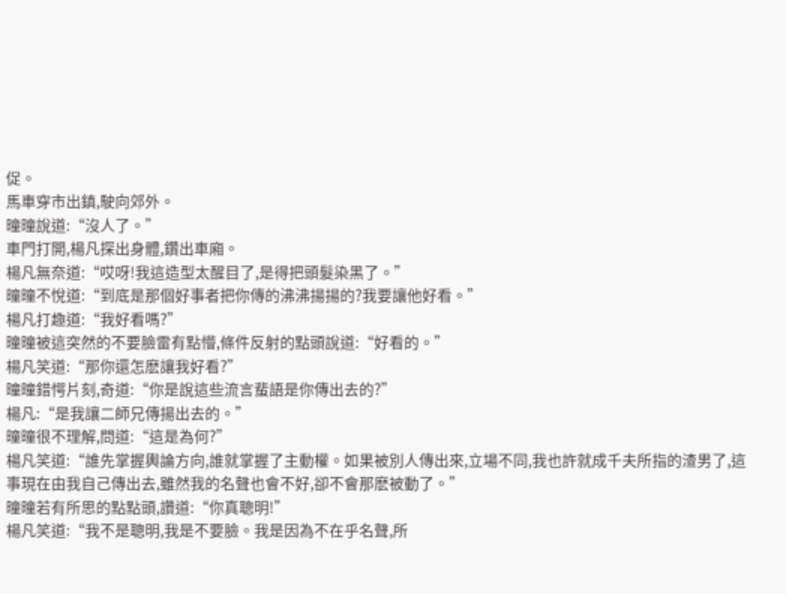促。
馬車穿市出鎮,駛向郊外。
曈曈說道:“沒人了。”
車門打開,楊凡探出身體,鑽出車廂。
楊凡無奈道:“哎呀!我這造型太醒目了,是得把頭髮染黑了。”
曈曈不悅道:“到底是那個好事者把你傳的沸沸揚揚的?我要讓他好看。”
楊凡打趣道:“我好看嗎?”
曈曈被這突然的不要臉雷有點懵,條件反射的點頭說道:“好看的。”
楊凡笑道:“那你還怎麽讓我好看?”
曈曈錯愕片刻,奇道:“你是說這些流言蜚語是你傳出去的?”
楊凡:“是我讓二師兄傳揚出去的。”
曈曈很不理解,問道:“這是為何?”
楊凡笑道:“誰先掌握輿論方向,誰就掌握了主動權。如果被別人傳出來,立場不同,我也許就成千夫所指的渣男了,這事現在由我自己傳出去,雖然我的名聲也會不好,卻不會那麽被動了。”
曈曈若有所思的點點頭,讚道:“你真聰明!”
楊凡笑道:“我不是聰明,我是不要臉。我是因為不在乎名聲,所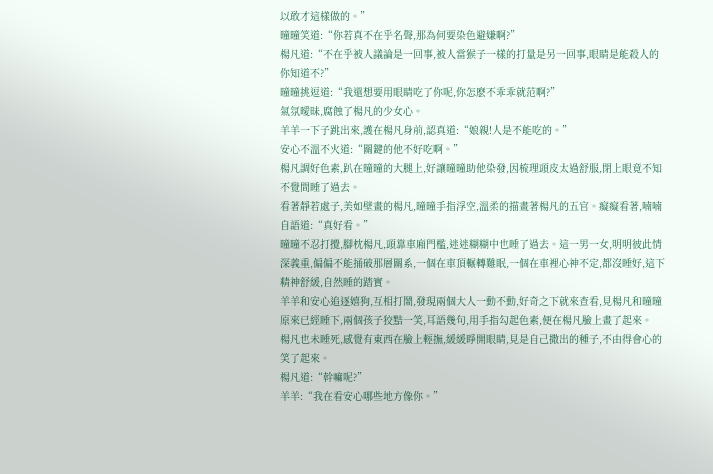以敢才這樣做的。”
曈曈笑道:“你若真不在乎名聲,那為何要染色避嫌啊?”
楊凡道:“不在乎被人議論是一回事,被人當猴子一樣的打量是另一回事,眼睛是能殺人的你知道不?”
曈曈挑逗道:“我還想要用眼睛吃了你呢,你怎麽不乖乖就范啊?”
氣氛曖昧,腐蝕了楊凡的少女心。
羊羊一下子跳出來,護在楊凡身前,認真道:“娘親!人是不能吃的。”
安心不溫不火道:“關鍵的他不好吃啊。”
楊凡調好色素,趴在曈曈的大腿上,好讓曈曈助他染發,因梳理頭皮太過舒服,閉上眼竟不知不覺間睡了過去。
看著靜若處子,美如壁畫的楊凡,曈曈手指浮空,溫柔的描畫著楊凡的五官。癡癡看著,喃喃自語道:“真好看。”
曈曈不忍打攪,腳枕楊凡,頭靠車廂門檻,迷迷糊糊中也睡了過去。這一男一女,明明彼此情深義重,偏偏不能捅破那層關系,一個在車頂輾轉難眠,一個在車裡心神不定,都沒睡好,這下精神舒緩,自然睡的踏實。
羊羊和安心追逐嬉狗,互相打鬧,發現兩個大人一動不動,好奇之下就來查看,見楊凡和曈曈原來已經睡下,兩個孩子狡黠一笑,耳語幾句,用手指勾起色素,便在楊凡臉上畫了起來。
楊凡也未睡死,感覺有東西在臉上輕撫,緩緩睜開眼睛,見是自己撒出的種子,不由得會心的笑了起來。
楊凡道:“幹嘛呢?”
羊羊:“我在看安心哪些地方像你。”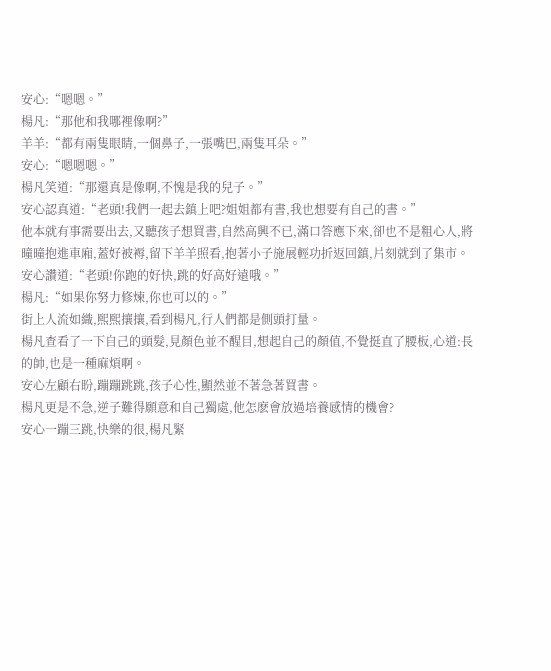安心:“嗯嗯。”
楊凡:“那他和我哪裡像啊?”
羊羊:“都有兩隻眼睛,一個鼻子,一張嘴巴,兩隻耳朵。”
安心:“嗯嗯嗯。”
楊凡笑道:“那還真是像啊,不愧是我的兒子。”
安心認真道:“老頭!我們一起去鎮上吧?姐姐都有書,我也想要有自己的書。”
他本就有事需要出去,又聽孩子想買書,自然高興不已,滿口答應下來,卻也不是粗心人,將曈曈抱進車廂,蓋好被褥,留下羊羊照看,抱著小子施展輕功折返回鎮,片刻就到了集市。
安心讚道:“老頭!你跑的好快,跳的好高好遠哦。”
楊凡:“如果你努力修煉,你也可以的。”
街上人流如織,熙熙攘攘,看到楊凡,行人們都是側頭打量。
楊凡查看了一下自己的頭髮,見顏色並不醒目,想起自己的顏值,不覺挺直了腰板,心道:長的帥,也是一種麻煩啊。
安心左顧右盼,蹦蹦跳跳,孩子心性,顯然並不著急著買書。
楊凡更是不急,逆子難得願意和自己獨處,他怎麽會放過培養感情的機會?
安心一蹦三跳,快樂的很,楊凡緊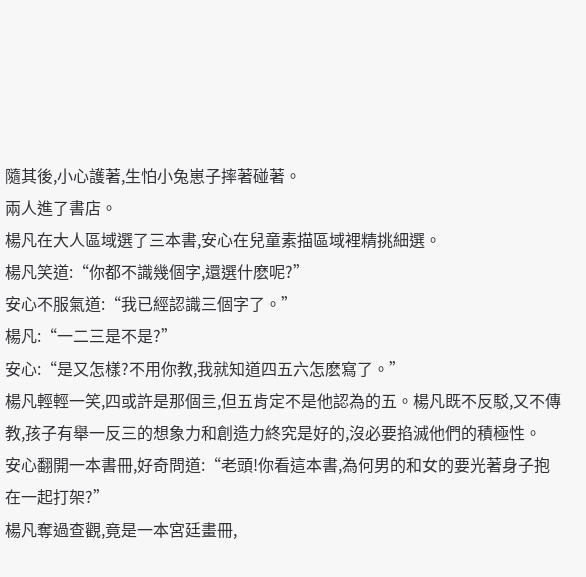隨其後,小心護著,生怕小兔崽子摔著碰著。
兩人進了書店。
楊凡在大人區域選了三本書,安心在兒童素描區域裡精挑細選。
楊凡笑道:“你都不識幾個字,還選什麽呢?”
安心不服氣道:“我已經認識三個字了。”
楊凡:“一二三是不是?”
安心:“是又怎樣?不用你教,我就知道四五六怎麽寫了。”
楊凡輕輕一笑,四或許是那個亖,但五肯定不是他認為的五。楊凡既不反駁,又不傳教,孩子有舉一反三的想象力和創造力終究是好的,沒必要掐滅他們的積極性。
安心翻開一本書冊,好奇問道:“老頭!你看這本書,為何男的和女的要光著身子抱在一起打架?”
楊凡奪過查觀,竟是一本宮廷畫冊,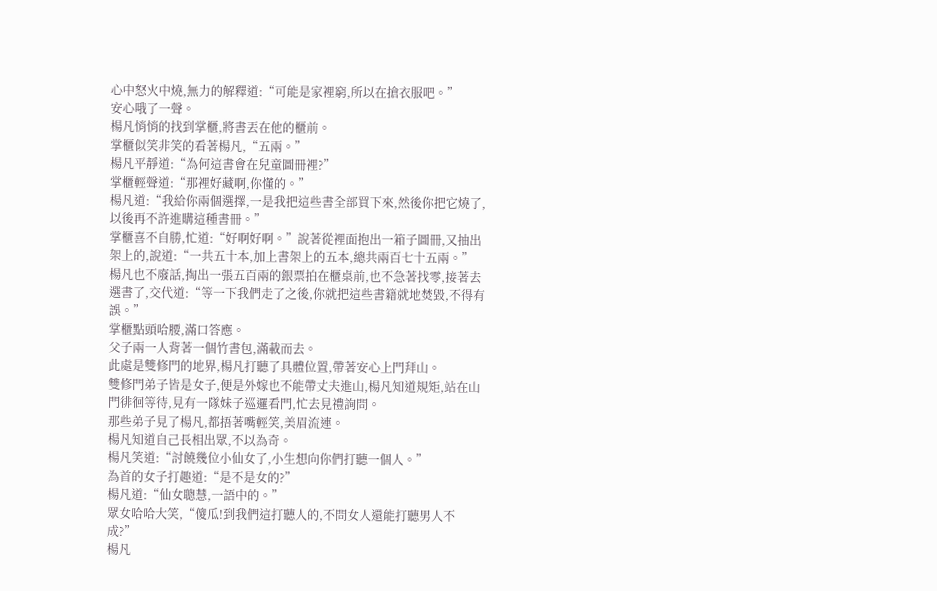心中怒火中燒,無力的解釋道:“可能是家裡窮,所以在搶衣服吧。”
安心哦了一聲。
楊凡悄悄的找到掌櫃,將書丟在他的櫃前。
掌櫃似笑非笑的看著楊凡,“五兩。”
楊凡平靜道:“為何這書會在兒童圖冊裡?”
掌櫃輕聲道:“那裡好藏啊,你懂的。”
楊凡道:“我給你兩個選擇,一是我把這些書全部買下來,然後你把它燒了,以後再不許進購這種書冊。”
掌櫃喜不自勝,忙道:“好啊好啊。”說著從裡面抱出一箱子圖冊,又抽出架上的,說道:“一共五十本,加上書架上的五本,總共兩百七十五兩。”
楊凡也不廢話,掏出一張五百兩的銀票拍在櫃桌前,也不急著找零,接著去選書了,交代道:“等一下我們走了之後,你就把這些書籍就地焚毀,不得有誤。”
掌櫃點頭哈腰,滿口答應。
父子兩一人背著一個竹書包,滿載而去。
此處是雙修門的地界,楊凡打聽了具體位置,帶著安心上門拜山。
雙修門弟子皆是女子,便是外嫁也不能帶丈夫進山,楊凡知道規矩,站在山門徘徊等待,見有一隊妹子巡邏看門,忙去見禮詢問。
那些弟子見了楊凡,都捂著嘴輕笑,美眉流連。
楊凡知道自己長相出眾,不以為奇。
楊凡笑道:“討饒幾位小仙女了,小生想向你們打聽一個人。”
為首的女子打趣道:“是不是女的?”
楊凡道:“仙女聰慧,一語中的。”
眾女哈哈大笑,“傻瓜!到我們這打聽人的,不問女人還能打聽男人不成?”
楊凡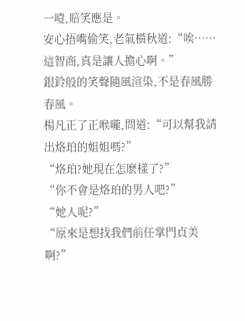一噎,賠笑應是。
安心捂嘴偷笑,老氣橫秋道:“唉……這智商,真是讓人擔心啊。”
銀鈴般的笑聲隨風渲染,不是春風勝春風。
楊凡正了正喉嚨,問道:“可以幫我請出烙珀的姐姐嗎?”
“烙珀?她現在怎麽樣了?”
“你不會是烙珀的男人吧?”
“她人呢?”
“原來是想找我們前任掌門貞美啊?”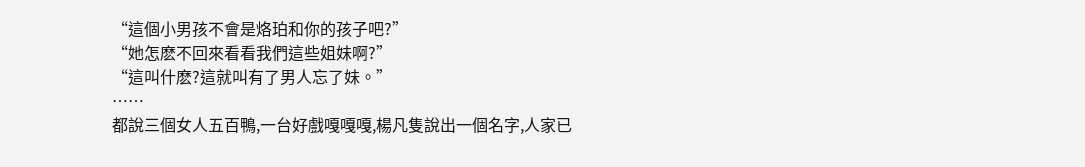“這個小男孩不會是烙珀和你的孩子吧?”
“她怎麽不回來看看我們這些姐妹啊?”
“這叫什麽?這就叫有了男人忘了妹。”
……
都說三個女人五百鴨,一台好戲嘎嘎嘎,楊凡隻說出一個名字,人家已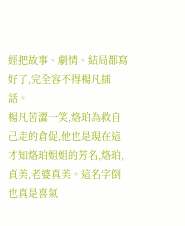經把故事、劇情、結局都寫好了,完全容不得楊凡插話。
楊凡苦澀一笑,烙珀為救自己走的倉促,他也是現在這才知烙珀姐姐的芳名,烙珀,貞美,老婆真美。這名字倒也真是喜氣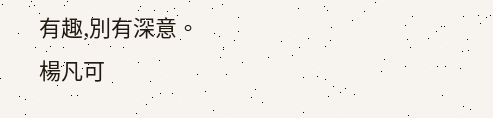有趣,別有深意。
楊凡可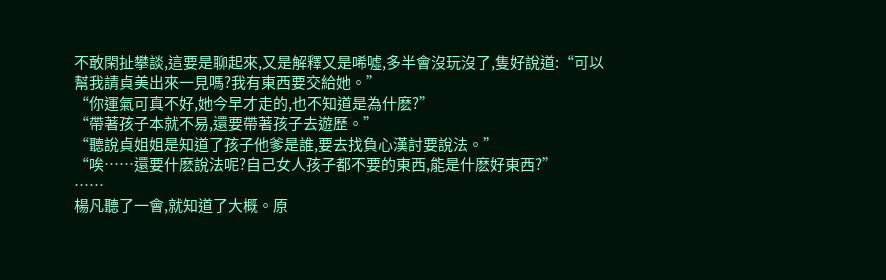不敢閑扯攀談,這要是聊起來,又是解釋又是唏噓,多半會沒玩沒了,隻好說道:“可以幫我請貞美出來一見嗎?我有東西要交給她。”
“你運氣可真不好,她今早才走的,也不知道是為什麽?”
“帶著孩子本就不易,還要帶著孩子去遊歷。”
“聽說貞姐姐是知道了孩子他爹是誰,要去找負心漢討要說法。”
“唉……還要什麽說法呢?自己女人孩子都不要的東西,能是什麽好東西?”
……
楊凡聽了一會,就知道了大概。原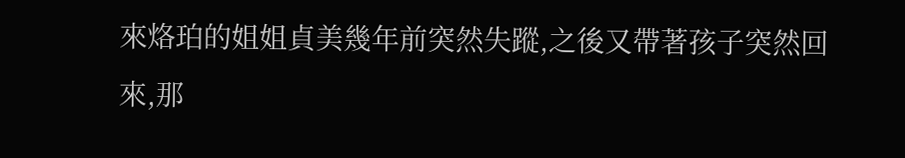來烙珀的姐姐貞美幾年前突然失蹤,之後又帶著孩子突然回來,那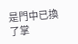是門中已換了掌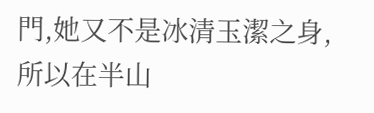門,她又不是冰清玉潔之身,所以在半山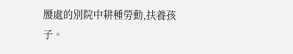腰處的別院中耕種勞動,扶養孩子。